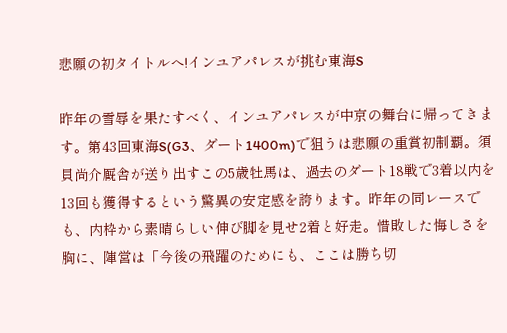悲願の初タイトルへ!インユアパレスが挑む東海S

昨年の雪辱を果たすべく、インユアパレスが中京の舞台に帰ってきます。第43回東海S(G3、ダート1400m)で狙うは悲願の重賞初制覇。須貝尚介厩舎が送り出すこの5歳牡馬は、過去のダート18戦で3着以内を13回も獲得するという驚異の安定感を誇ります。昨年の同レースでも、内枠から素晴らしい伸び脚を見せ2着と好走。惜敗した悔しさを胸に、陣営は「今後の飛躍のためにも、ここは勝ち切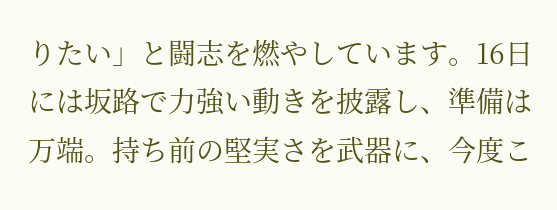りたい」と闘志を燃やしています。16日には坂路で力強い動きを披露し、準備は万端。持ち前の堅実さを武器に、今度こ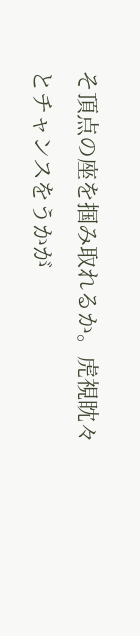そ頂点の座を掴み取れるか。虎視眈々とチャンスをうかが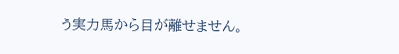う実力馬から目が離せません。